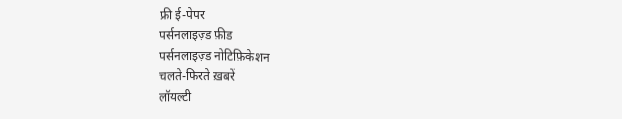फ्री ई-पेपर
पर्सनलाइज़्ड फ़ीड
पर्सनलाइज़्ड नोटिफ़िकेशन
चलते-फिरते ख़बरें
लॉयल्टी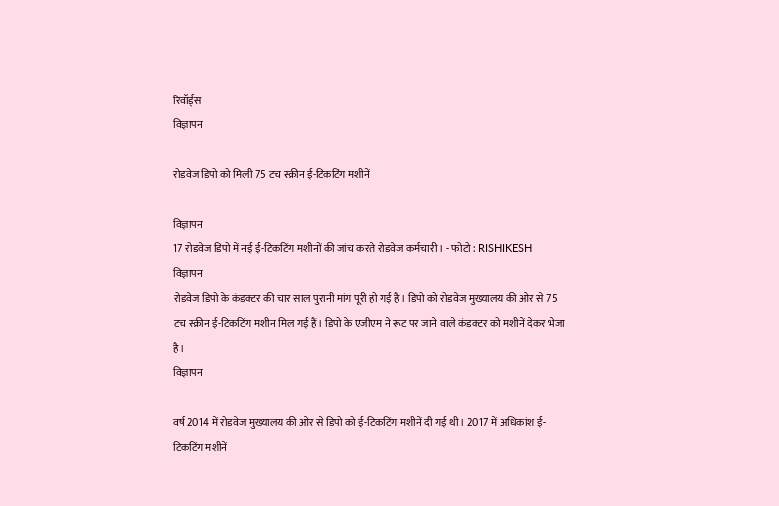रिवॉर्ड्स
विज्ञापन

रोडवेज डिपो को मिली 75 टच स्क्रीन ई-टिकटिंग मशीनें

विज्ञापन
17 रोडवेज डिपो में नई ई-टिकटिंग मशीनों की जांच करते रोडवेज कर्मचारी। - फोटो : RISHIKESH
विज्ञापन
रोडवेज डिपो के कंडक्टर की चार साल पुरानी मांग पूरी हो गई है। डिपो को रोडवेज मुख्यालय की ओर से 75 टच स्क्रीन ई-टिकटिंग मशीन मिल गई हैं। डिपो के एजीएम ने रूट पर जाने वाले कंडक्टर को मशीनें देकर भेजा है।
विज्ञापन

वर्ष 2014 में रोडवेज मुख्यालय की ओर से डिपो को ई-टिकटिंग मशीनें दी गई थी। 2017 में अधिकांश ई- टिकटिंग मशीनें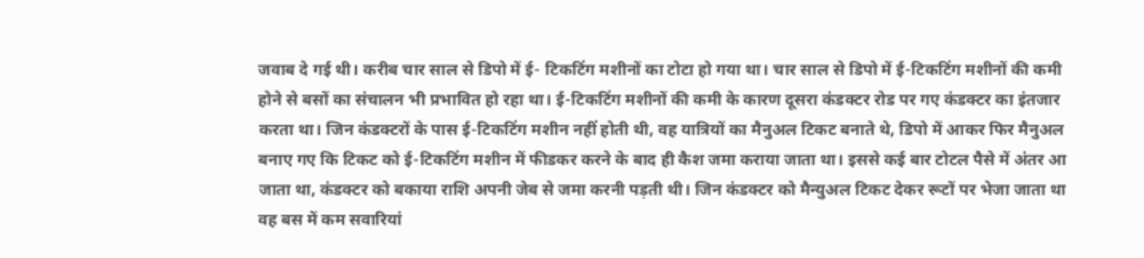जवाब दे गई थी। करीब चार साल से डिपो में ई- टिकटिंग मशीनों का टोटा हो गया था। चार साल से डिपो में ई-टिकटिंग मशीनों की कमी होने से बसों का संचालन भी प्रभावित हो रहा था। ई-टिकटिंग मशीनों की कमी के कारण दूसरा कंडक्टर रोड पर गए कंडक्टर का इंतजार करता था। जिन कंडक्टरों के पास ई-टिकटिंग मशीन नहीं होती थी, वह यात्रियों का मैनुअल टिकट बनाते थे, डिपो में आकर फिर मैनुअल बनाए गए कि टिकट को ई-टिकटिंग मशीन में फीडकर करने के बाद ही कैश जमा कराया जाता था। इससे कई बार टोटल पैसे में अंतर आ जाता था, कंडक्टर को बकाया राशि अपनी जेब से जमा करनी पड़ती थी। जिन कंडक्टर को मैन्युअल टिकट देकर रूटों पर भेजा जाता था वह बस में कम सवारियां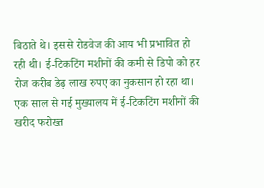बिठाते थे। इससे रोडवेज की आय भी प्रभावित हो रही थी। ई-टिकटिंग मशीनों की कमी से डिपो को हर रोज करीब डेढ़ लाख रुपए का नुकसान हो रहा था। एक साल से गई मुख्यालय में ई-टिकटिंग मशीनों की खरीद फरोख्त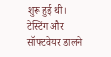शुरू हुई थी। टेस्टिंग और सॉफ्टवेयर डालने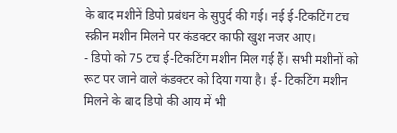के बाद मशीनें डिपो प्रबंधन के सुपुर्द की गई। नई ई-टिकटिंग टच स्क्रीन मशीन मिलने पर कंडक्टर काफी खुश नजर आए।
- डिपो को 75 टच ई-टिकटिंग मशीन मिल गई हैं। सभी मशीनों को रूट पर जाने वाले कंडक्टर को दिया गया है। ई- टिकटिंग मशीन मिलने के बाद डिपो की आय में भी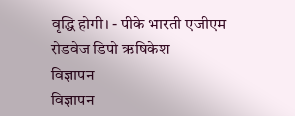वृद्धि होगी। - पीके भारती एजीएम रोडवेज डिपो ऋषिकेश
विज्ञापन
विज्ञापन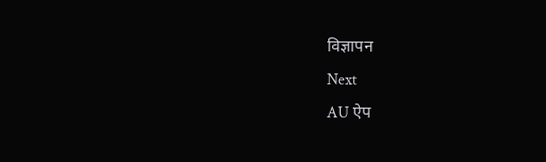विज्ञापन
Next
AU ऐप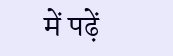में पढ़ें